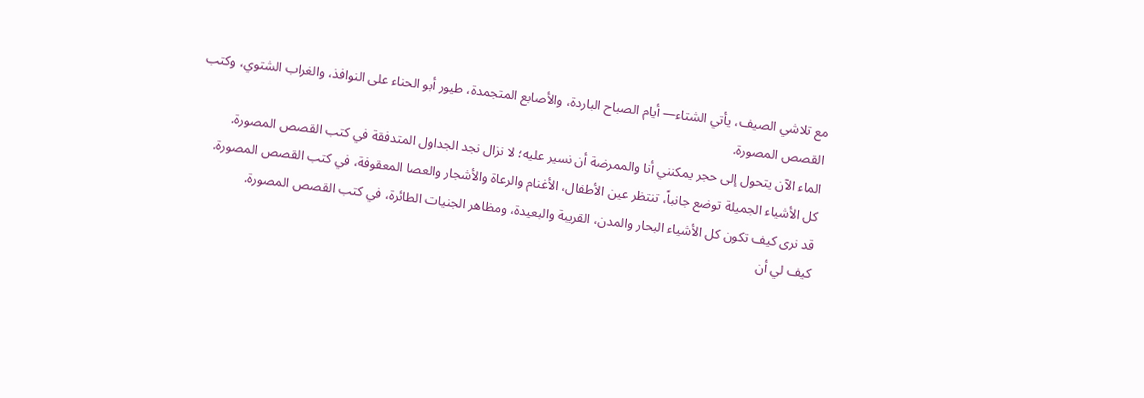مع تلاشي الصيف، يأتي الشتاء— أيام الصباح الباردة، والأصابع المتجمدة، طيور أبو الحناء على النوافذ، والغراب الشتوي، وكتب القصص المصورة.
الماء الآن يتحول إلى حجر يمكنني أنا والممرضة أن نسير عليه؛ لا نزال نجد الجداول المتدفقة في كتب القصص المصورة.
كل الأشياء الجميلة توضع جانباً، تنتظر عين الأطفال، الأغنام والرعاة والأشجار والعصا المعقوفة، في كتب القصص المصورة.
قد نرى كيف تكون كل الأشياء البحار والمدن، القريبة والبعيدة، ومظاهر الجنيات الطائرة، في كتب القصص المصورة.
كيف لي أن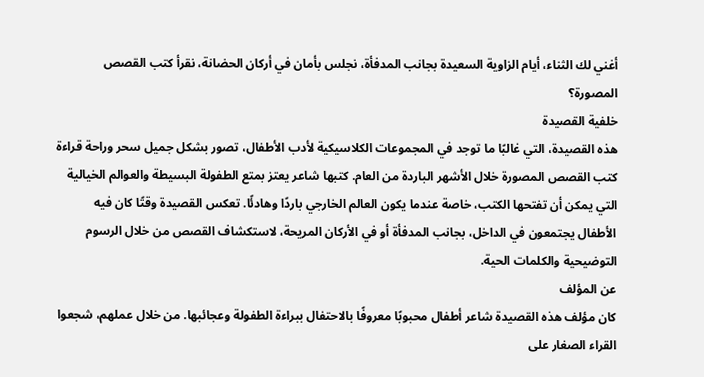أغني لك الثناء، أيام الزاوية السعيدة بجانب المدفأة، نجلس بأمان في أركان الحضانة، نقرأ كتب القصص المصورة؟
خلفية القصيدة
هذه القصيدة، التي غالبًا ما توجد في المجموعات الكلاسيكية لأدب الأطفال، تصور بشكل جميل سحر وراحة قراءة كتب القصص المصورة خلال الأشهر الباردة من العام. كتبها شاعر يعتز بمتع الطفولة البسيطة والعوالم الخيالية التي يمكن أن تفتحها الكتب، خاصة عندما يكون العالم الخارجي باردًا وهادئًا. تعكس القصيدة وقتًا كان فيه الأطفال يجتمعون في الداخل، بجانب المدفأة أو في الأركان المريحة، لاستكشاف القصص من خلال الرسوم التوضيحية والكلمات الحية.
عن المؤلف
كان مؤلف هذه القصيدة شاعر أطفال محبوبًا معروفًا بالاحتفال ببراءة الطفولة وعجائبها. من خلال عملهم، شجعوا القراء الصغار على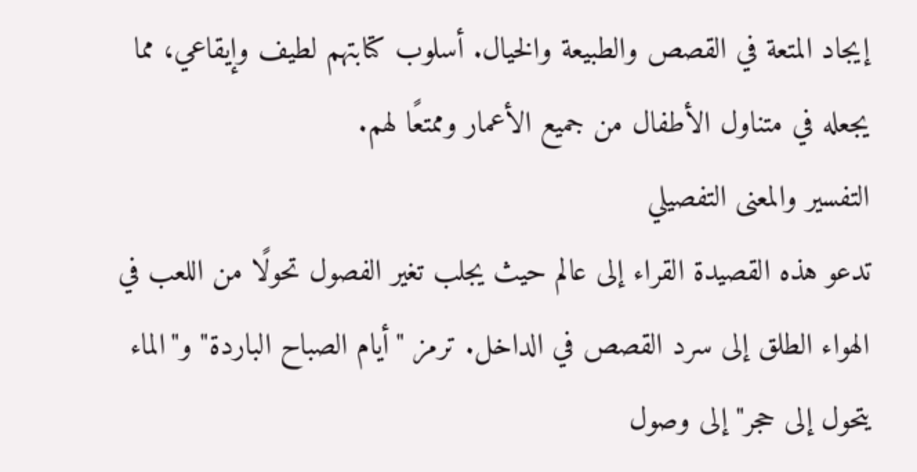إيجاد المتعة في القصص والطبيعة والخيال. أسلوب كتابتهم لطيف وإيقاعي، مما يجعله في متناول الأطفال من جميع الأعمار وممتعًا لهم.
التفسير والمعنى التفصيلي
تدعو هذه القصيدة القراء إلى عالم حيث يجلب تغير الفصول تحولًا من اللعب في الهواء الطلق إلى سرد القصص في الداخل. ترمز "أيام الصباح الباردة" و"الماء يتحول إلى حجر" إلى وصول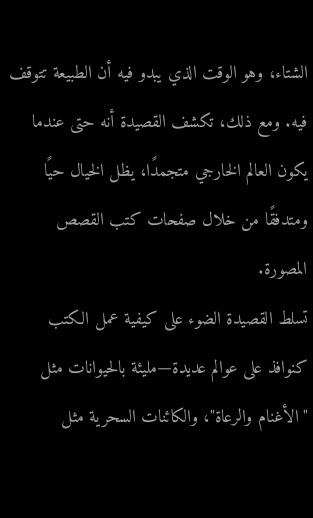الشتاء، وهو الوقت الذي يبدو فيه أن الطبيعة تتوقف فيه. ومع ذلك، تكشف القصيدة أنه حتى عندما يكون العالم الخارجي متجمدًا، يظل الخيال حيًا ومتدفقًا من خلال صفحات كتب القصص المصورة.
تسلط القصيدة الضوء على كيفية عمل الكتب كنوافذ على عوالم عديدة—مليئة بالحيوانات مثل "الأغنام والرعاة"، والكائنات السحرية مثل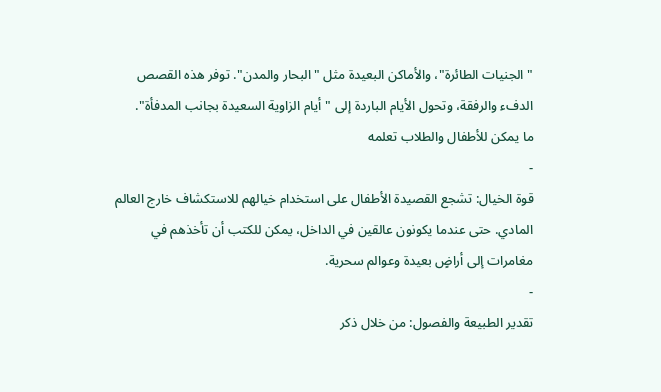"الجنيات الطائرة"، والأماكن البعيدة مثل "البحار والمدن". توفر هذه القصص الدفء والرفقة، وتحول الأيام الباردة إلى "أيام الزاوية السعيدة بجانب المدفأة".
ما يمكن للأطفال والطلاب تعلمه
-
قوة الخيال: تشجع القصيدة الأطفال على استخدام خيالهم للاستكشاف خارج العالم المادي. حتى عندما يكونون عالقين في الداخل، يمكن للكتب أن تأخذهم في مغامرات إلى أراضٍ بعيدة وعوالم سحرية.
-
تقدير الطبيعة والفصول: من خلال ذكر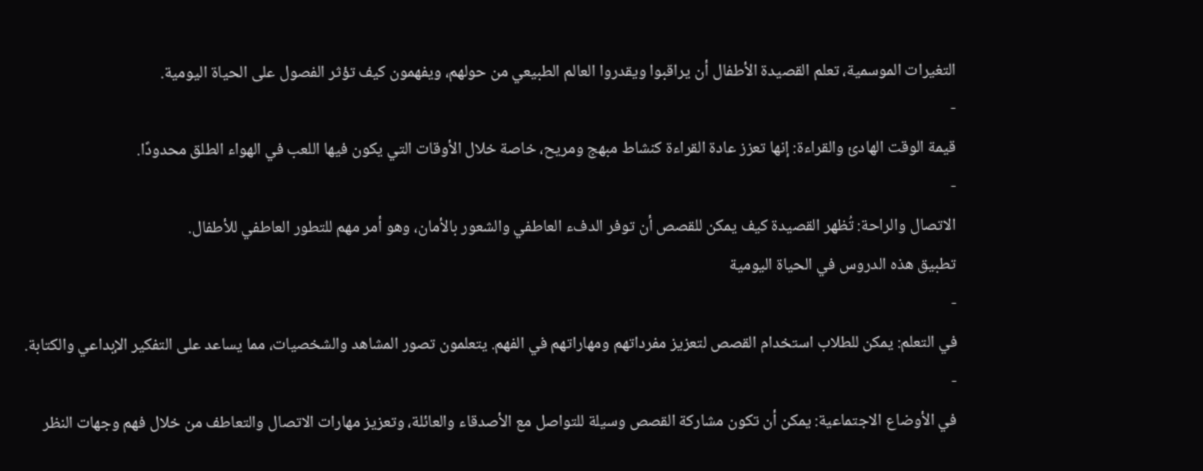التغيرات الموسمية، تعلم القصيدة الأطفال أن يراقبوا ويقدروا العالم الطبيعي من حولهم، ويفهمون كيف تؤثر الفصول على الحياة اليومية.
-
قيمة الوقت الهادئ والقراءة: إنها تعزز عادة القراءة كنشاط مبهج ومريح، خاصة خلال الأوقات التي يكون فيها اللعب في الهواء الطلق محدودًا.
-
الاتصال والراحة: تُظهر القصيدة كيف يمكن للقصص أن توفر الدفء العاطفي والشعور بالأمان، وهو أمر مهم للتطور العاطفي للأطفال.
تطبيق هذه الدروس في الحياة اليومية
-
في التعلم: يمكن للطلاب استخدام القصص لتعزيز مفرداتهم ومهاراتهم في الفهم. يتعلمون تصور المشاهد والشخصيات، مما يساعد على التفكير الإبداعي والكتابة.
-
في الأوضاع الاجتماعية: يمكن أن تكون مشاركة القصص وسيلة للتواصل مع الأصدقاء والعائلة، وتعزيز مهارات الاتصال والتعاطف من خلال فهم وجهات النظر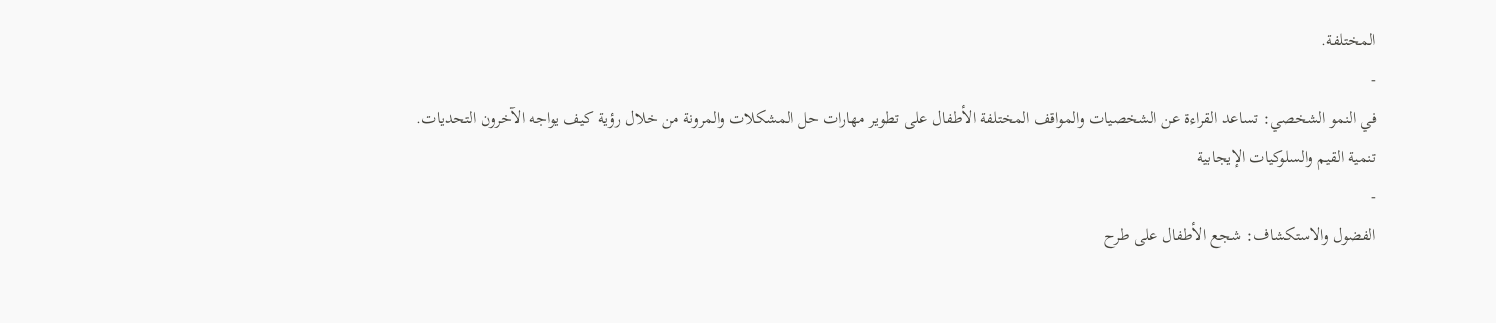المختلفة.
-
في النمو الشخصي: تساعد القراءة عن الشخصيات والمواقف المختلفة الأطفال على تطوير مهارات حل المشكلات والمرونة من خلال رؤية كيف يواجه الآخرون التحديات.
تنمية القيم والسلوكيات الإيجابية
-
الفضول والاستكشاف: شجع الأطفال على طرح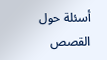أسئلة حول القصص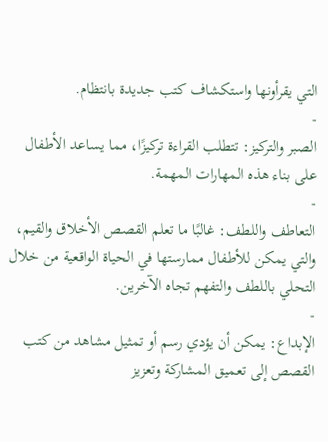التي يقرأونها واستكشاف كتب جديدة بانتظام.
-
الصبر والتركيز: تتطلب القراءة تركيزًا، مما يساعد الأطفال على بناء هذه المهارات المهمة.
-
التعاطف واللطف: غالبًا ما تعلم القصص الأخلاق والقيم، والتي يمكن للأطفال ممارستها في الحياة الواقعية من خلال التحلي باللطف والتفهم تجاه الآخرين.
-
الإبداع: يمكن أن يؤدي رسم أو تمثيل مشاهد من كتب القصص إلى تعميق المشاركة وتعزيز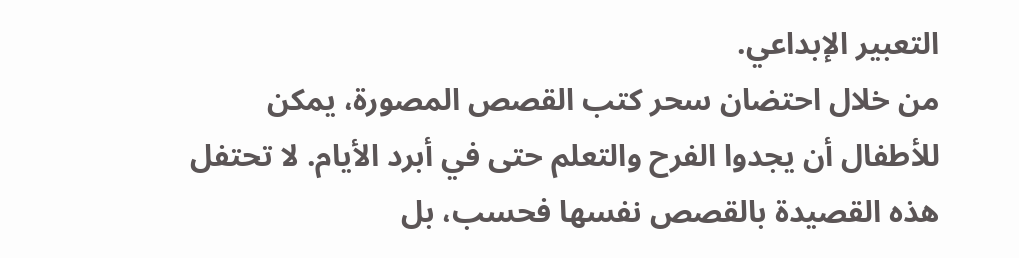التعبير الإبداعي.
من خلال احتضان سحر كتب القصص المصورة، يمكن للأطفال أن يجدوا الفرح والتعلم حتى في أبرد الأيام. لا تحتفل هذه القصيدة بالقصص نفسها فحسب، بل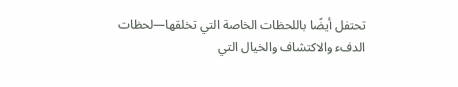تحتفل أيضًا باللحظات الخاصة التي تخلقها—لحظات الدفء والاكتشاف والخيال التي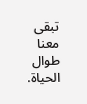تبقى معنا طوال الحياة.